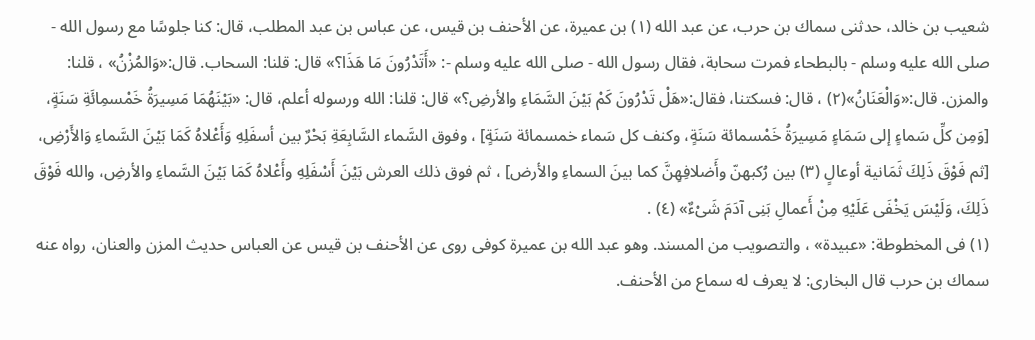شعيب بن خالد، حدثنى سماك بن حرب، عن عبد الله (١) بن عميرة، عن الأحنف بن قيس، عن عباس بن عبد المطلب، قال: كنا جلوسًا مع رسول الله - صلى الله عليه وسلم - بالبطحاء فمرت سحابة، فقال رسول الله - صلى الله عليه وسلم -: «أَتَدْرُونَ مَا هَذَا؟» قال: قلنا: السحاب. قال:«وَالمُزْنُ» ، قلنا: والمزن. قال:«وَالْعَنَانُ»(٢) ، قال: فسكتنا، فقال:«هَلْ تَدْرُونَ كَمْ بَيْنَ السَّمَاءِ والأرضِ؟» قال: قلنا: الله ورسوله أعلم، قال: «بَيْنَهُمَا مَسِيرَةُ خَمْسمِائَةِ سَنَةٍ، [وَمِن كلِّ سَماءٍ إلى سَمَاءٍ مَسِيرَةُ خَمْسمائة سَنَةٍ، وكنف كل سَماء خمسمائة سَنَةٍ] ، وفوق السَّماء السَّابِعَةِ بَحْرٌ بين أسفَلِهِ وَأَعْلاهُ كَمَا بَيْنَ السَّماءِ وَالأَرْضِ، [ثم فَوْقَ ذَلِكَ ثَمَانية أوعالٍ (٣) بين رُكبهنّ وأَضلافِهِنَّ كما بينَ السماءِ والأرض] ، ثم فوق ذلك العرش بَيْنَ أَسْفَلِهِ وأَعْلاهُ كَمَا بَيْنَ السَّماءِ والأرضِ، والله فَوْقَ ذَلِكَ، وَلَيْسَ يَخْفَى عَلَيْهِ مِنْ أَعمالِ بَنِى آدَمَ شَىْءٌ» (٤) .
(١) فى المخطوطة: «عبيدة» ، والتصويب من المسند. وهو عبد الله بن عميرة كوفى روى عن الأحنف بن قيس عن العباس حديث المزن والعنان، رواه عنه سماك بن حرب قال البخارى: لا يعرف له سماع من الأحنف.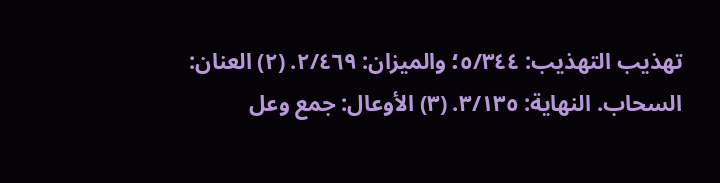تهذيب التهذيب: ٥/٣٤٤؛ والميزان: ٢/٤٦٩. (٢) العنان: السحاب. النهاية: ٣/١٣٥. (٣) الأوعال: جمع وعل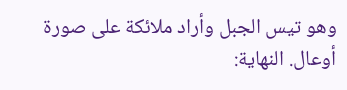وهو تيس الجبل وأراد ملائكة على صورة أوعال. النهاية: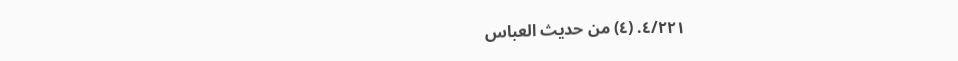٤/٢٢١. (٤) من حديث العباس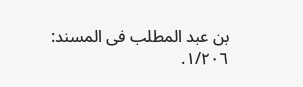بن عبد المطلب فى المسند: ١/٢٠٦.